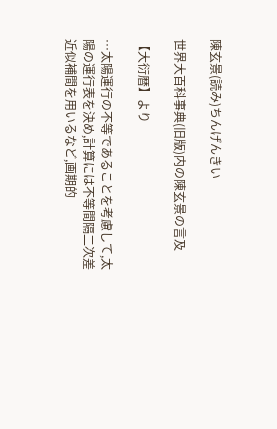陳玄景(読み)ちんげんきい

世界大百科事典(旧版)内の陳玄景の言及

【大衍暦】より

…太陽運行の不等であることを考慮して,太陽の運行表を決め,計算には不等間隔二次差近似補間を用いるなど,画期的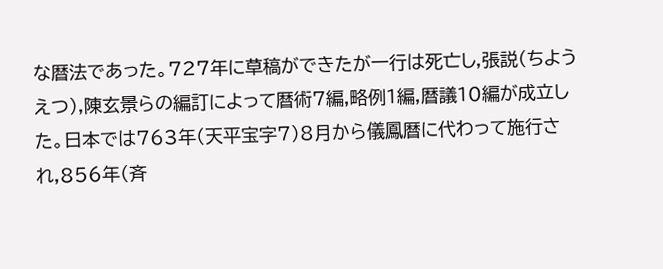な暦法であった。727年に草稿ができたが一行は死亡し,張説(ちようえつ),陳玄景らの編訂によって暦術7編,略例1編,暦議10編が成立した。日本では763年(天平宝字7)8月から儀鳳暦に代わって施行され,856年(斉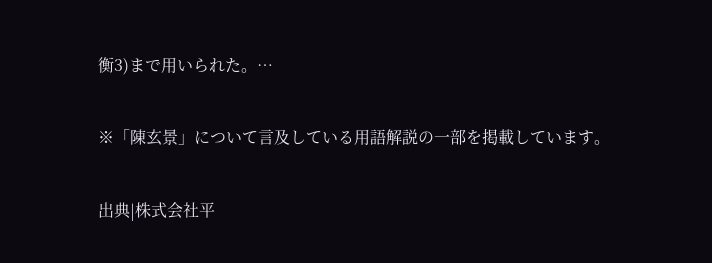衡3)まで用いられた。…

※「陳玄景」について言及している用語解説の一部を掲載しています。

出典|株式会社平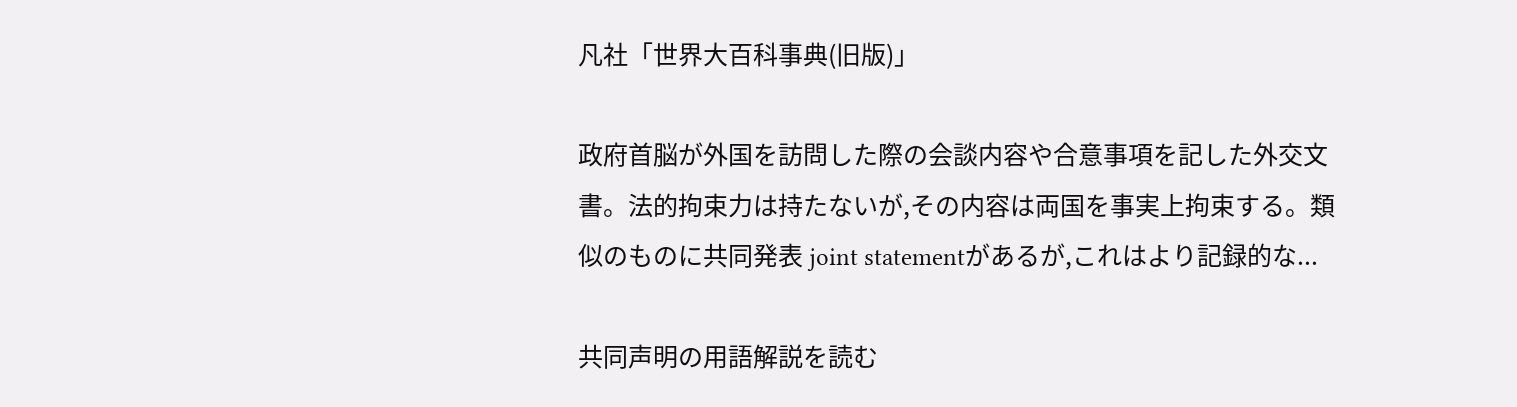凡社「世界大百科事典(旧版)」

政府首脳が外国を訪問した際の会談内容や合意事項を記した外交文書。法的拘束力は持たないが,その内容は両国を事実上拘束する。類似のものに共同発表 joint statementがあるが,これはより記録的な...

共同声明の用語解説を読む